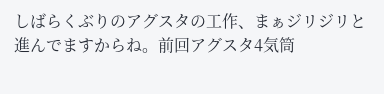しばらくぶりのアグスタの工作、まぁジリジリと進んでますからね。前回アグスタ4気筒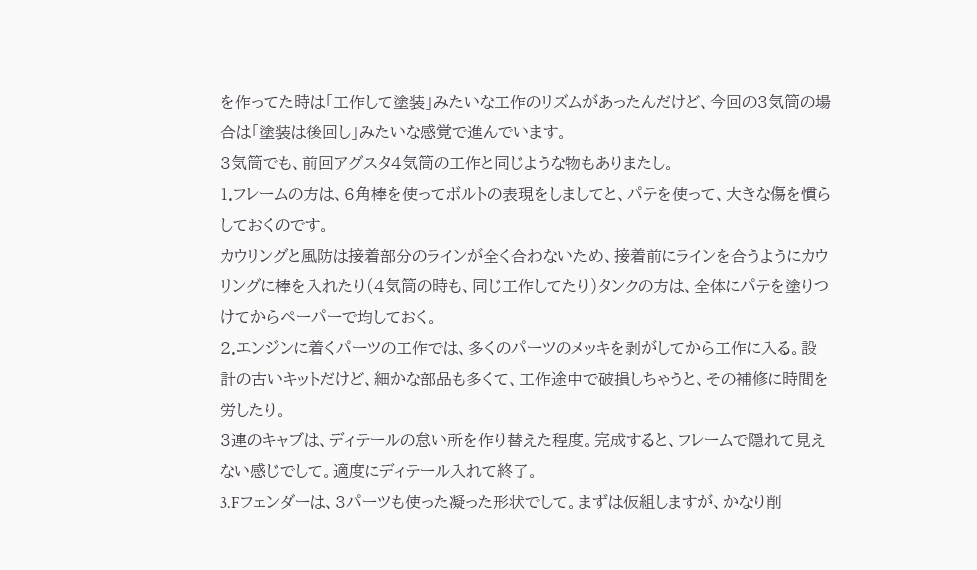を作ってた時は「工作して塗装」みたいな工作のリズムがあったんだけど、今回の3気筒の場合は「塗装は後回し」みたいな感覚で進んでいます。
3気筒でも、前回アグスタ4気筒の工作と同じような物もありまたし。
1.フレームの方は、6角棒を使ってボルトの表現をしましてと、パテを使って、大きな傷を慣らしておくのです。
カウリングと風防は接着部分のラインが全く合わないため、接着前にラインを合うようにカウリングに棒を入れたり(4気筒の時も、同じ工作してたり)タンクの方は、全体にパテを塗りつけてからペーパーで均しておく。
2.エンジンに着くパーツの工作では、多くのパーツのメッキを剥がしてから工作に入る。設計の古いキットだけど、細かな部品も多くて、工作途中で破損しちゃうと、その補修に時間を労したり。
3連のキャブは、ディテールの怠い所を作り替えた程度。完成すると、フレームで隠れて見えない感じでして。適度にディテール入れて終了。
3.Fフェンダーは、3パーツも使った凝った形状でして。まずは仮組しますが、かなり削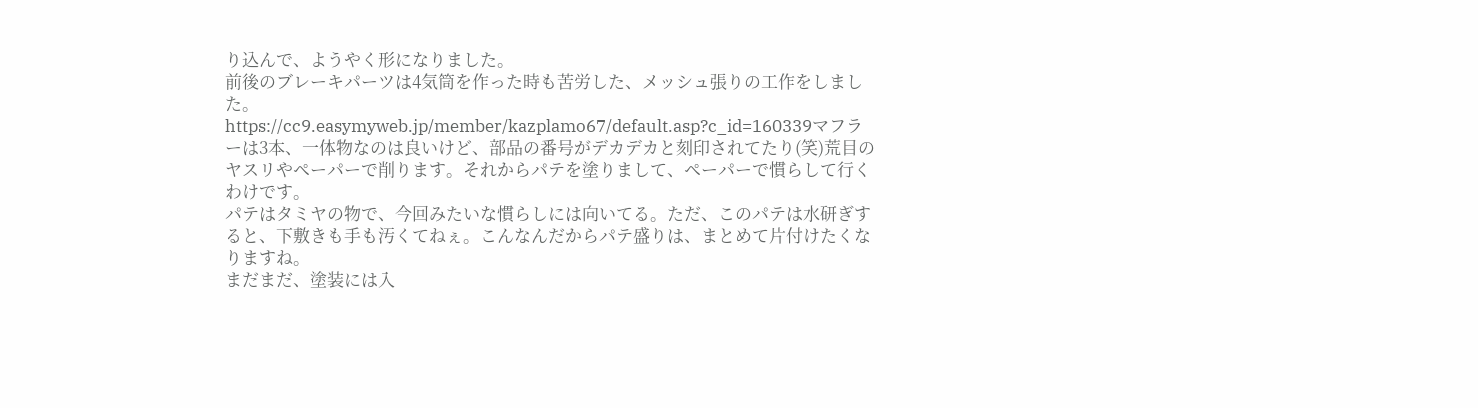り込んで、ようやく形になりました。
前後のブレーキパーツは4気筒を作った時も苦労した、メッシュ張りの工作をしました。
https://cc9.easymyweb.jp/member/kazplamo67/default.asp?c_id=160339マフラーは3本、一体物なのは良いけど、部品の番号がデカデカと刻印されてたり(笑)荒目のヤスリやペーパーで削ります。それからパテを塗りまして、ペーパーで慣らして行くわけです。
パテはタミヤの物で、今回みたいな慣らしには向いてる。ただ、このパテは水研ぎすると、下敷きも手も汚くてねぇ。こんなんだからパテ盛りは、まとめて片付けたくなりますね。
まだまだ、塗装には入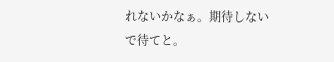れないかなぁ。期待しないで待てと。